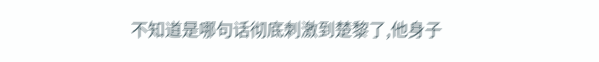不知道是哪句话彻底刺激到楚黎了,他身子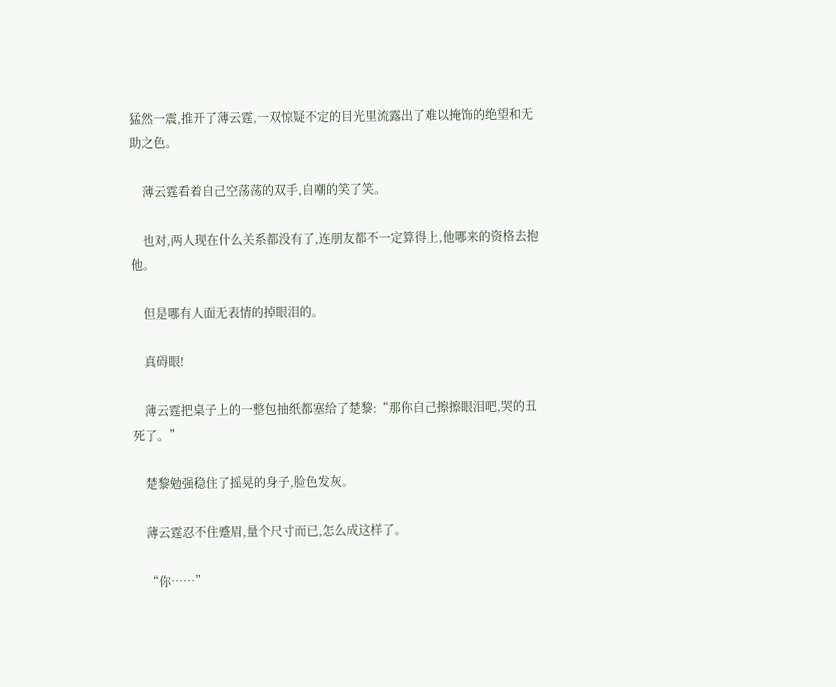猛然一震,推开了薄云霆,一双惊疑不定的目光里流露出了难以掩饰的绝望和无助之色。

    薄云霆看着自己空荡荡的双手,自嘲的笑了笑。

    也对,两人现在什么关系都没有了,连朋友都不一定算得上,他哪来的资格去抱他。

    但是哪有人面无表情的掉眼泪的。

    真碍眼!

    薄云霆把桌子上的一整包抽纸都塞给了楚黎:“那你自己擦擦眼泪吧,哭的丑死了。”

    楚黎勉强稳住了摇晃的身子,脸色发灰。

    薄云霆忍不住蹙眉,量个尺寸而已,怎么成这样了。

    “你……”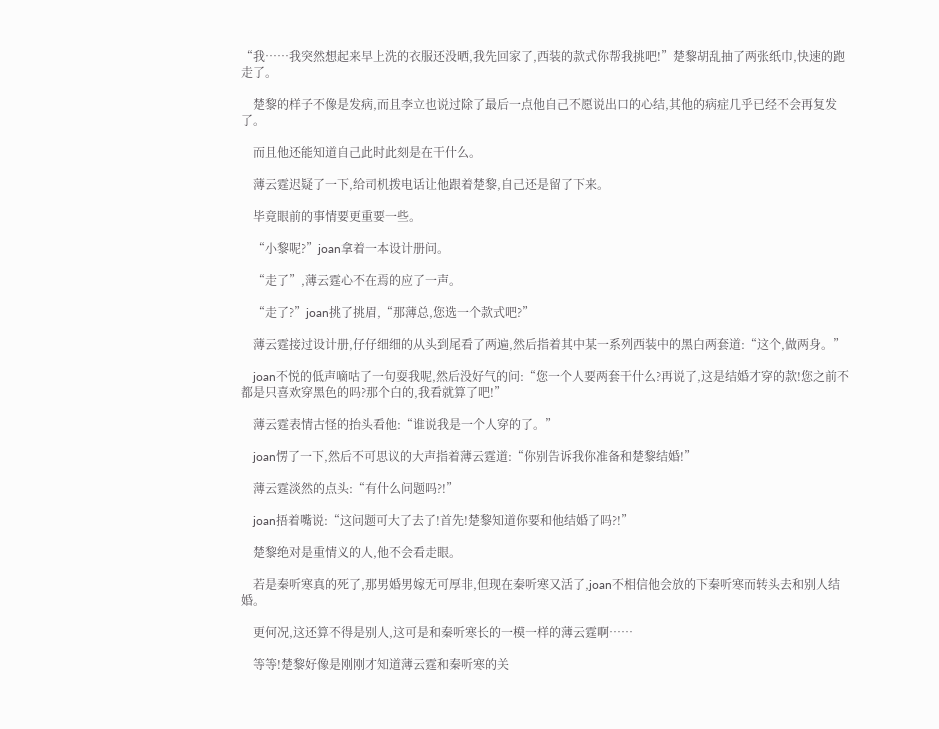“我……我突然想起来早上洗的衣服还没晒,我先回家了,西装的款式你帮我挑吧!”楚黎胡乱抽了两张纸巾,快速的跑走了。

    楚黎的样子不像是发病,而且李立也说过除了最后一点他自己不愿说出口的心结,其他的病症几乎已经不会再复发了。

    而且他还能知道自己此时此刻是在干什么。

    薄云霆迟疑了一下,给司机拨电话让他跟着楚黎,自己还是留了下来。

    毕竟眼前的事情要更重要一些。

    “小黎呢?”joan拿着一本设计册问。

    “走了”,薄云霆心不在焉的应了一声。

    “走了?”joan挑了挑眉,“那薄总,您选一个款式吧?”

    薄云霆接过设计册,仔仔细细的从头到尾看了两遍,然后指着其中某一系列西装中的黑白两套道:“这个,做两身。”

    joan不悦的低声嘀咕了一句耍我呢,然后没好气的问:“您一个人要两套干什么?再说了,这是结婚才穿的款!您之前不都是只喜欢穿黑色的吗?那个白的,我看就算了吧!”

    薄云霆表情古怪的抬头看他:“谁说我是一个人穿的了。”

    joan愣了一下,然后不可思议的大声指着薄云霆道:“你别告诉我你准备和楚黎结婚!”

    薄云霆淡然的点头:“有什么问题吗?!”

    joan捂着嘴说:“这问题可大了去了!首先!楚黎知道你要和他结婚了吗?!”

    楚黎绝对是重情义的人,他不会看走眼。

    若是秦听寒真的死了,那男婚男嫁无可厚非,但现在秦听寒又活了,joan不相信他会放的下秦听寒而转头去和别人结婚。

    更何况,这还算不得是别人,这可是和秦听寒长的一模一样的薄云霆啊……

    等等!楚黎好像是刚刚才知道薄云霆和秦听寒的关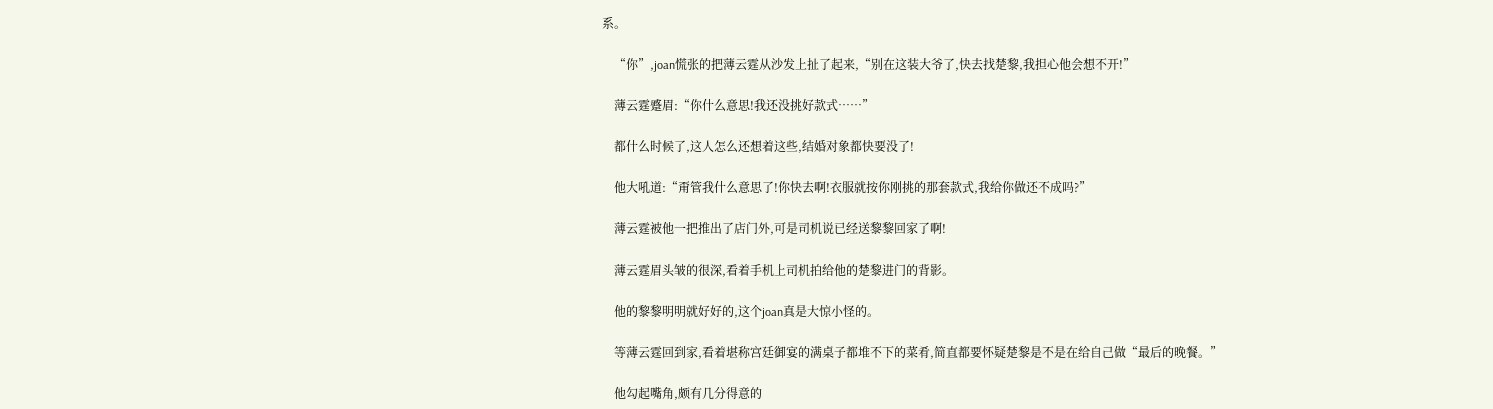系。

    “你”,joan慌张的把薄云霆从沙发上扯了起来,“别在这装大爷了,快去找楚黎,我担心他会想不开!”

    薄云霆蹙眉:“你什么意思!我还没挑好款式……”

    都什么时候了,这人怎么还想着这些,结婚对象都快要没了!

    他大吼道:“甭管我什么意思了!你快去啊!衣服就按你刚挑的那套款式,我给你做还不成吗?”

    薄云霆被他一把推出了店门外,可是司机说已经送黎黎回家了啊!

    薄云霆眉头皱的很深,看着手机上司机拍给他的楚黎进门的背影。

    他的黎黎明明就好好的,这个joan真是大惊小怪的。

    等薄云霆回到家,看着堪称宫廷御宴的满桌子都堆不下的菜肴,简直都要怀疑楚黎是不是在给自己做“最后的晚餐。”

    他勾起嘴角,颇有几分得意的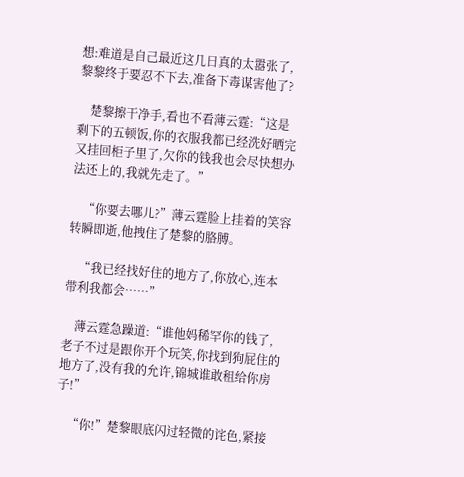想:难道是自己最近这几日真的太嚣张了,黎黎终于要忍不下去,准备下毒谋害他了?

    楚黎擦干净手,看也不看薄云霆:“这是剩下的五顿饭,你的衣服我都已经洗好晒完又挂回柜子里了,欠你的钱我也会尽快想办法还上的,我就先走了。”

    “你要去哪儿?”薄云霆脸上挂着的笑容转瞬即逝,他拽住了楚黎的胳膊。

    “我已经找好住的地方了,你放心,连本带利我都会……”

    薄云霆急躁道:“谁他妈稀罕你的钱了,老子不过是跟你开个玩笑,你找到狗屁住的地方了,没有我的允许,锦城谁敢租给你房子!”

    “你!”楚黎眼底闪过轻微的诧色,紧接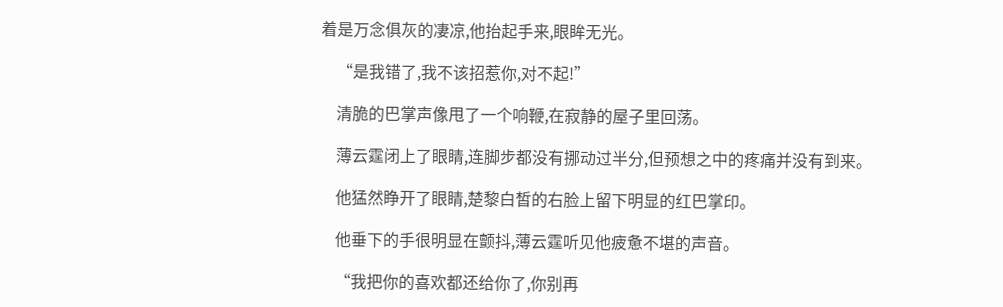着是万念俱灰的凄凉,他抬起手来,眼眸无光。

    “是我错了,我不该招惹你,对不起!”

    清脆的巴掌声像甩了一个响鞭,在寂静的屋子里回荡。

    薄云霆闭上了眼睛,连脚步都没有挪动过半分,但预想之中的疼痛并没有到来。

    他猛然睁开了眼睛,楚黎白皙的右脸上留下明显的红巴掌印。

    他垂下的手很明显在颤抖,薄云霆听见他疲惫不堪的声音。

    “我把你的喜欢都还给你了,你别再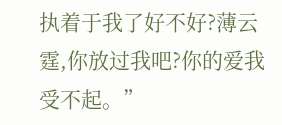执着于我了好不好?薄云霆,你放过我吧?你的爱我受不起。”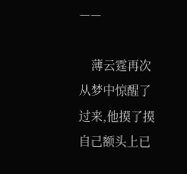——

    薄云霆再次从梦中惊醒了过来,他摸了摸自己额头上已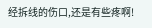经拆线的伤口,还是有些疼啊!